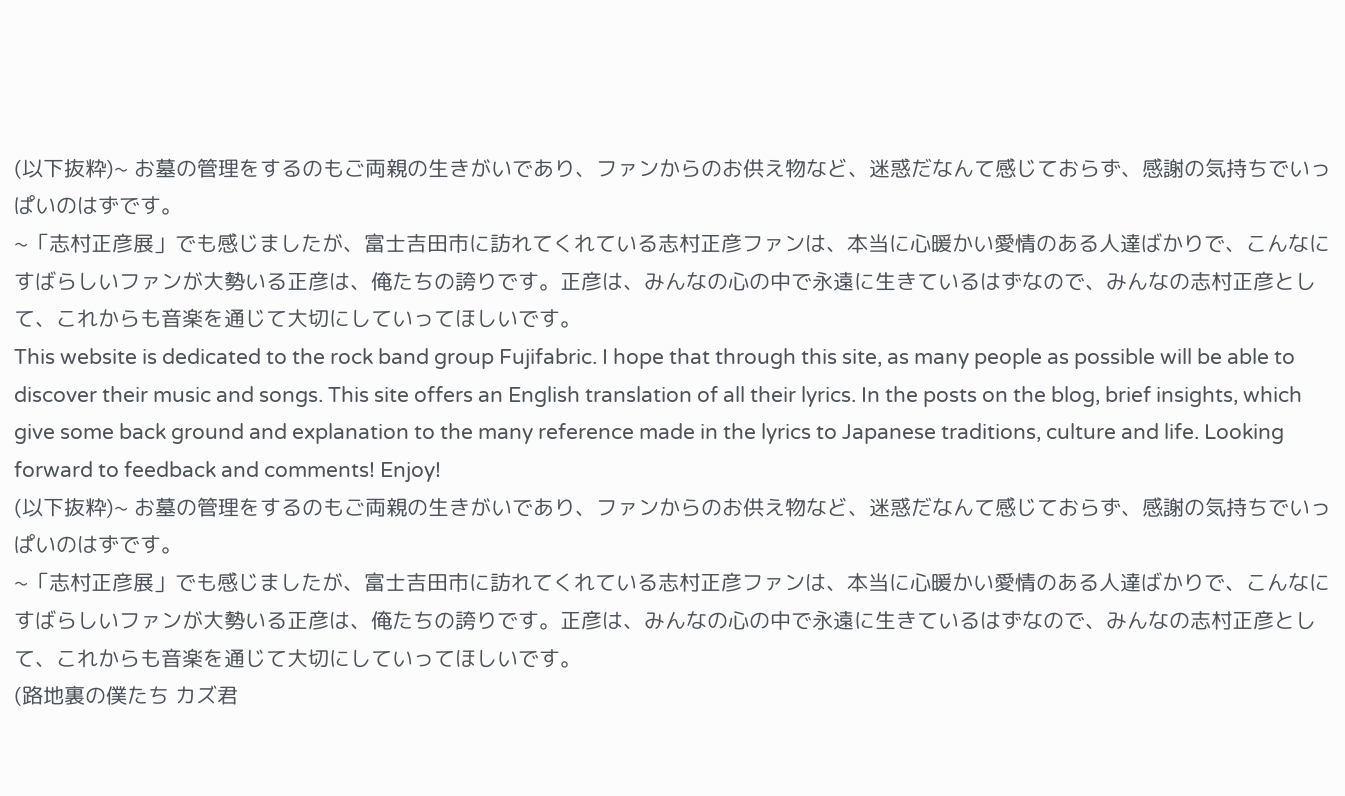(以下抜粋)~ お墓の管理をするのもご両親の生きがいであり、ファンからのお供え物など、迷惑だなんて感じておらず、感謝の気持ちでいっぱいのはずです。
~「志村正彦展」でも感じましたが、富士吉田市に訪れてくれている志村正彦ファンは、本当に心暖かい愛情のある人達ばかりで、こんなにすばらしいファンが大勢いる正彦は、俺たちの誇りです。正彦は、みんなの心の中で永遠に生きているはずなので、みんなの志村正彦として、これからも音楽を通じて大切にしていってほしいです。
This website is dedicated to the rock band group Fujifabric. I hope that through this site, as many people as possible will be able to discover their music and songs. This site offers an English translation of all their lyrics. In the posts on the blog, brief insights, which give some back ground and explanation to the many reference made in the lyrics to Japanese traditions, culture and life. Looking forward to feedback and comments! Enjoy!
(以下抜粋)~ お墓の管理をするのもご両親の生きがいであり、ファンからのお供え物など、迷惑だなんて感じておらず、感謝の気持ちでいっぱいのはずです。
~「志村正彦展」でも感じましたが、富士吉田市に訪れてくれている志村正彦ファンは、本当に心暖かい愛情のある人達ばかりで、こんなにすばらしいファンが大勢いる正彦は、俺たちの誇りです。正彦は、みんなの心の中で永遠に生きているはずなので、みんなの志村正彦として、これからも音楽を通じて大切にしていってほしいです。
(路地裏の僕たち カズ君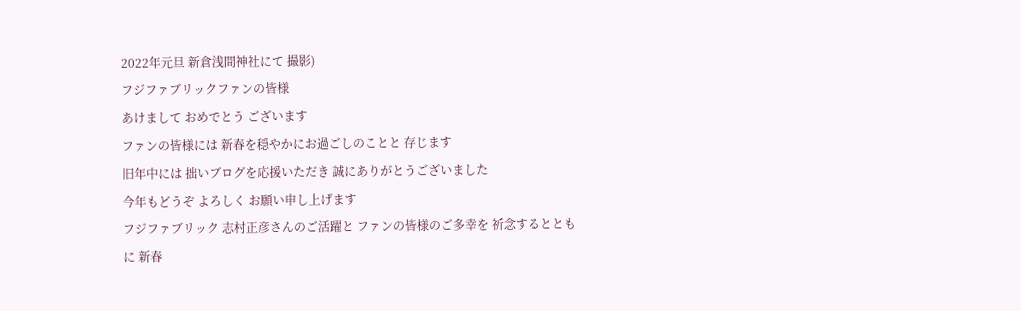2022年元旦 新倉浅間神社にて 撮影)
フジファブリックファンの皆様
あけまして おめでとう ございます
ファンの皆様には 新春を穏やかにお過ごしのことと 存じます
旧年中には 拙いブログを応援いただき 誠にありがとうございました
今年もどうぞ よろしく お願い申し上げます
フジファブリック 志村正彦さんのご活躍と ファンの皆様のご多幸を 祈念するとともに 新春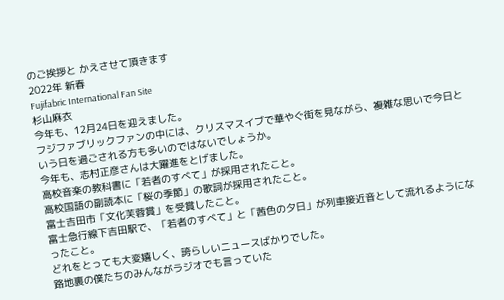のご挨拶と かえさせて頂きます
2022年 新春
Fujifabric International Fan Site
杉山麻衣
今年も、12月24日を迎えました。
フジファブリックファンの中には、クリスマスイブで華やぐ街を見ながら、複雑な思いで今日という日を過ごされる方も多いのではないでしょうか。
今年も、志村正彦さんは大躍進をとげました。
高校音楽の教科書に「若者のすべて」が採用されたこと。
高校国語の副読本に「桜の季節」の歌詞が採用されたこと。
富士吉田市「文化芙蓉賞」を受賞したこと。
富士急行線下吉田駅で、「若者のすべて」と「茜色の夕日」が列車接近音として流れるようになったこと。
どれをとっても大変嬉しく、誇らしいニュースばかりでした。
路地裏の僕たちのみんながラジオでも言っていた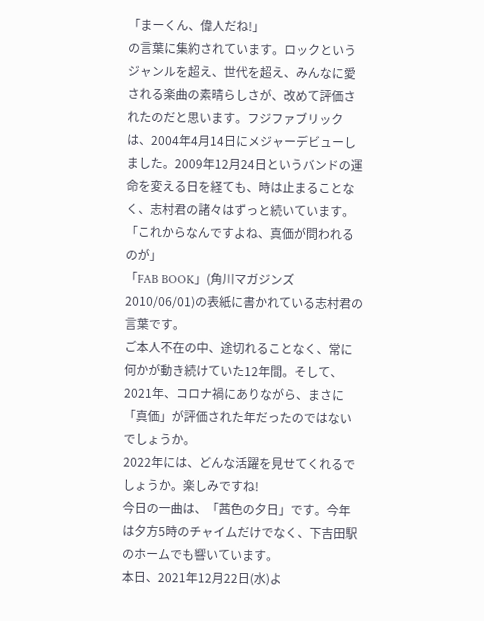「まーくん、偉人だね!」
の言葉に集約されています。ロックというジャンルを超え、世代を超え、みんなに愛される楽曲の素晴らしさが、改めて評価されたのだと思います。フジファブリックは、2004年4月14日にメジャーデビューしました。2009年12月24日というバンドの運命を変える日を経ても、時は止まることなく、志村君の諸々はずっと続いています。
「これからなんですよね、真価が問われるのが」
「FAB BOOK」(角川マガジンズ 2010/06/01)の表紙に書かれている志村君の言葉です。
ご本人不在の中、途切れることなく、常に何かが動き続けていた12年間。そして、2021年、コロナ禍にありながら、まさに「真価」が評価された年だったのではないでしょうか。
2022年には、どんな活躍を見せてくれるでしょうか。楽しみですね!
今日の一曲は、「茜色の夕日」です。今年は夕方5時のチャイムだけでなく、下吉田駅のホームでも響いています。
本日、2021年12月22日(水)よ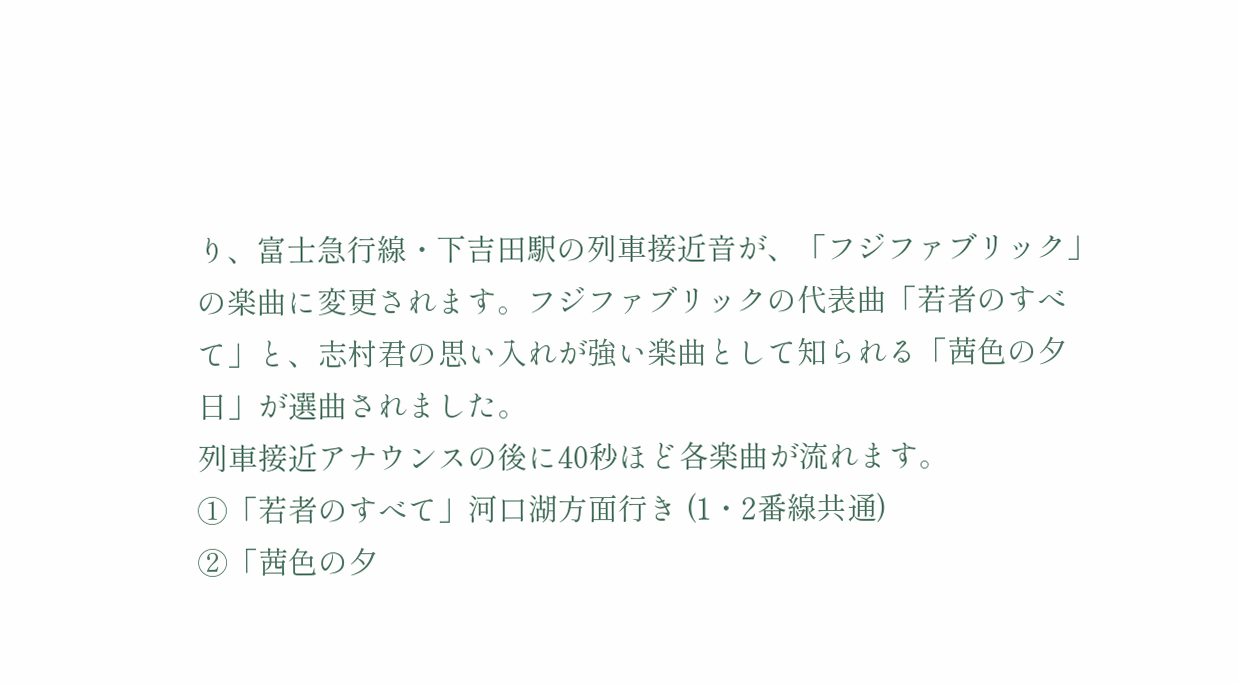り、富士急行線・下吉田駅の列車接近音が、「フジファブリック」の楽曲に変更されます。フジファブリックの代表曲「若者のすべて」と、志村君の思い入れが強い楽曲として知られる「茜色の夕日」が選曲されました。
列車接近アナウンスの後に40秒ほど各楽曲が流れます。
①「若者のすべて」河口湖方面行き (1・2番線共通)
②「茜色の夕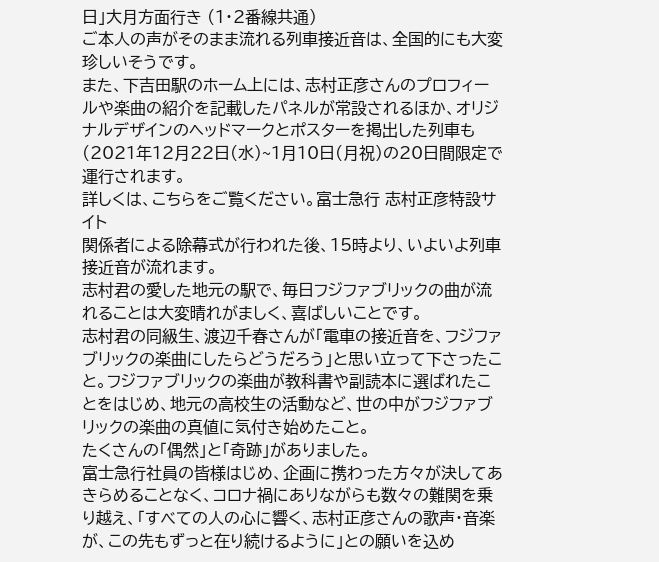日」大月方面行き (1・2番線共通)
ご本人の声がそのまま流れる列車接近音は、全国的にも大変珍しいそうです。
また、下吉田駅のホーム上には、志村正彦さんのプロフィールや楽曲の紹介を記載したパネルが常設されるほか、オリジナルデザインのヘッドマークとポスターを掲出した列車も(2021年12月22日(水)~1月10日(月祝)の20日間限定で運行されます。
詳しくは、こちらをご覧ください。富士急行 志村正彦特設サイト
関係者による除幕式が行われた後、15時より、いよいよ列車接近音が流れます。
志村君の愛した地元の駅で、毎日フジファブリックの曲が流れることは大変晴れがましく、喜ばしいことです。
志村君の同級生、渡辺千春さんが「電車の接近音を、フジファブリックの楽曲にしたらどうだろう」と思い立って下さったこと。フジファブリックの楽曲が教科書や副読本に選ばれたことをはじめ、地元の高校生の活動など、世の中がフジファブリックの楽曲の真値に気付き始めたこと。
たくさんの「偶然」と「奇跡」がありました。
富士急行社員の皆様はじめ、企画に携わった方々が決してあきらめることなく、コロナ禍にありながらも数々の難関を乗り越え、「すべての人の心に響く、志村正彦さんの歌声・音楽が、この先もずっと在り続けるように」との願いを込め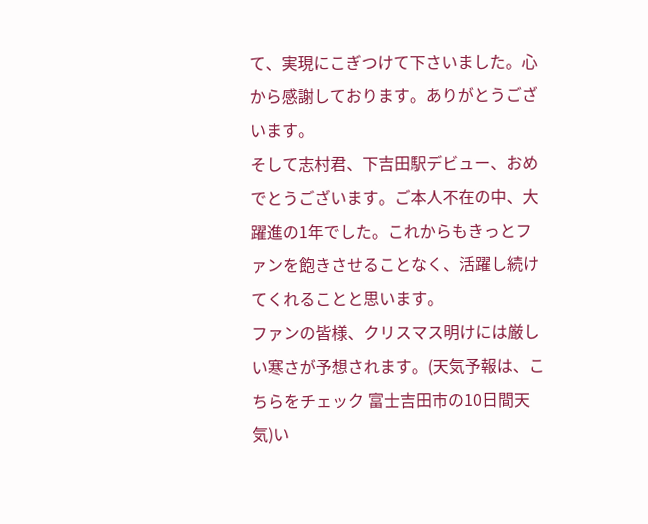て、実現にこぎつけて下さいました。心から感謝しております。ありがとうございます。
そして志村君、下吉田駅デビュー、おめでとうございます。ご本人不在の中、大躍進の1年でした。これからもきっとファンを飽きさせることなく、活躍し続けてくれることと思います。
ファンの皆様、クリスマス明けには厳しい寒さが予想されます。(天気予報は、こちらをチェック 富士吉田市の10日間天気)い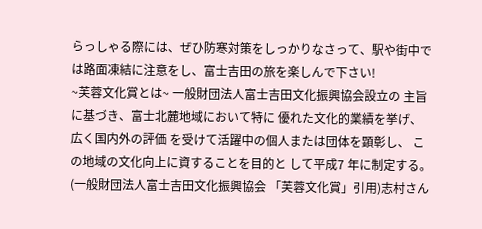らっしゃる際には、ぜひ防寒対策をしっかりなさって、駅や街中では路面凍結に注意をし、富士吉田の旅を楽しんで下さい!
~芙蓉文化賞とは~ 一般財団法人富士吉田文化振興協会設立の 主旨に基づき、富士北麓地域において特に 優れた文化的業績を挙げ、広く国内外の評価 を受けて活躍中の個人または団体を顕彰し、 この地域の文化向上に資することを目的と して平成7 年に制定する。(一般財団法人富士吉田文化振興協会 「芙蓉文化賞」引用)志村さん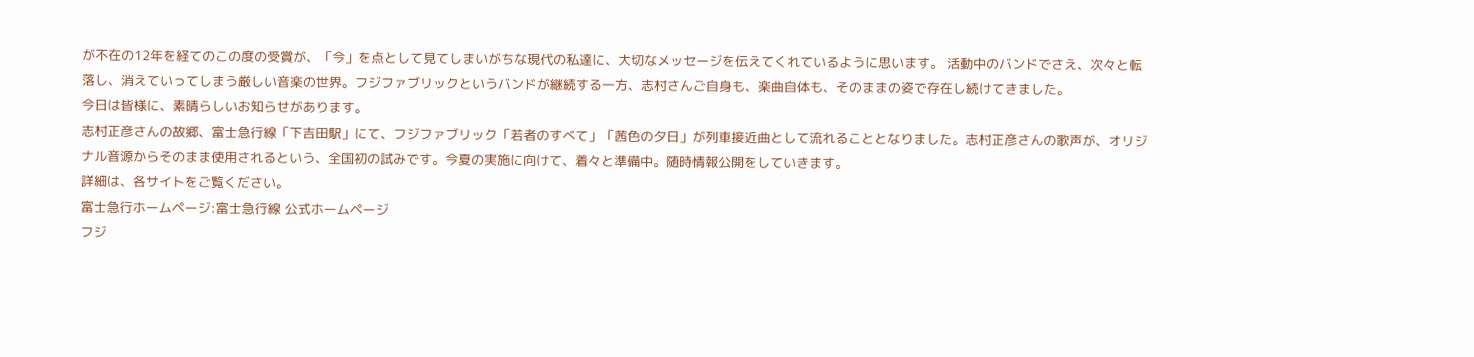が不在の12年を経てのこの度の受賞が、「今」を点として見てしまいがちな現代の私達に、大切なメッセージを伝えてくれているように思います。 活動中のバンドでさえ、次々と転落し、消えていってしまう厳しい音楽の世界。フジファブリックというバンドが継続する一方、志村さんご自身も、楽曲自体も、そのままの姿で存在し続けてきました。
今日は皆様に、素晴らしいお知らせがあります。
志村正彦さんの故郷、富士急行線「下吉田駅」にて、フジファブリック「若者のすべて」「茜色の夕日」が列車接近曲として流れることとなりました。志村正彦さんの歌声が、オリジナル音源からそのまま使用されるという、全国初の試みです。今夏の実施に向けて、着々と準備中。随時情報公開をしていきます。
詳細は、各サイトをご覧ください。
富士急行ホームページ:富士急行線 公式ホームページ
フジ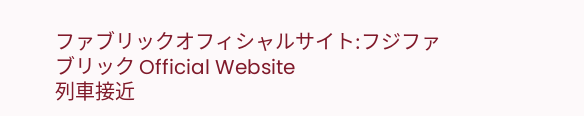ファブリックオフィシャルサイト:フジファブリック Official Website
列車接近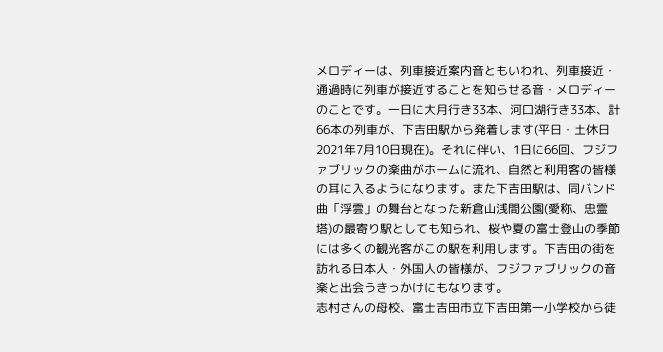メロディーは、列車接近案内音ともいわれ、列車接近・通過時に列車が接近することを知らせる音・メロディーのことです。一日に大月行き33本、河口湖行き33本、計66本の列車が、下吉田駅から発着します(平日・土休日 2021年7月10日現在)。それに伴い、1日に66回、フジファブリックの楽曲がホームに流れ、自然と利用客の皆様の耳に入るようになります。また下吉田駅は、同バンド曲「浮雲」の舞台となった新倉山浅間公園(愛称、忠霊塔)の最寄り駅としても知られ、桜や夏の富士登山の季節には多くの観光客がこの駅を利用します。下吉田の街を訪れる日本人・外国人の皆様が、フジファブリックの音楽と出会うきっかけにもなります。
志村さんの母校、富士吉田市立下吉田第一小学校から徒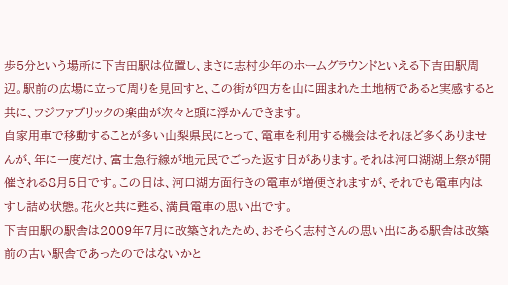歩5分という場所に下吉田駅は位置し、まさに志村少年のホームグラウンドといえる下吉田駅周辺。駅前の広場に立って周りを見回すと、この街が四方を山に囲まれた土地柄であると実感すると共に、フジファブリックの楽曲が次々と頭に浮かんできます。
自家用車で移動することが多い山梨県民にとって、電車を利用する機会はそれほど多くありませんが、年に一度だけ、富士急行線が地元民でごった返す日があります。それは河口湖湖上祭が開催される8月5日です。この日は、河口湖方面行きの電車が増便されますが、それでも電車内はすし詰め状態。花火と共に甦る、満員電車の思い出です。
下吉田駅の駅舎は2009年7月に改築されたため、おそらく志村さんの思い出にある駅舎は改築前の古い駅舎であったのではないかと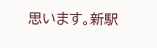思います。新駅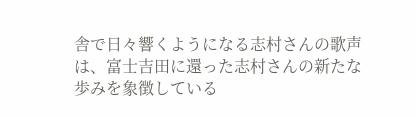舎で日々響くようになる志村さんの歌声は、富士吉田に還った志村さんの新たな歩みを象徴している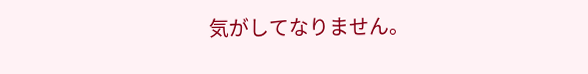気がしてなりません。